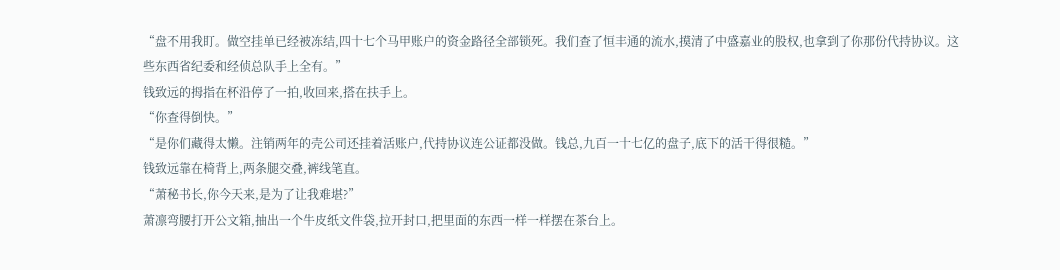“盘不用我盯。做空挂单已经被冻结,四十七个马甲账户的资金路径全部锁死。我们查了恒丰通的流水,摸清了中盛嘉业的股权,也拿到了你那份代持协议。这些东西省纪委和经侦总队手上全有。”
钱致远的拇指在杯沿停了一拍,收回来,搭在扶手上。
“你查得倒快。”
“是你们藏得太懒。注销两年的壳公司还挂着活账户,代持协议连公证都没做。钱总,九百一十七亿的盘子,底下的活干得很糙。”
钱致远靠在椅背上,两条腿交叠,裤线笔直。
“萧秘书长,你今天来,是为了让我难堪?”
萧凛弯腰打开公文箱,抽出一个牛皮纸文件袋,拉开封口,把里面的东西一样一样摆在茶台上。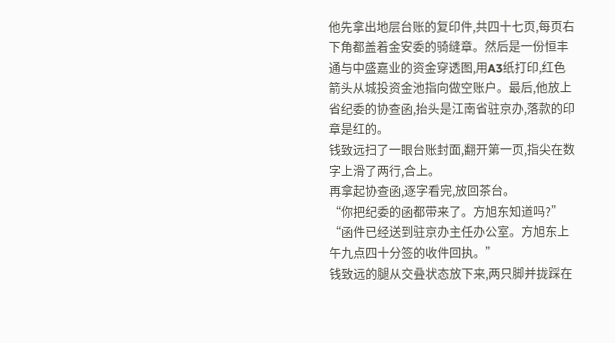他先拿出地层台账的复印件,共四十七页,每页右下角都盖着金安委的骑缝章。然后是一份恒丰通与中盛嘉业的资金穿透图,用A3纸打印,红色箭头从城投资金池指向做空账户。最后,他放上省纪委的协查函,抬头是江南省驻京办,落款的印章是红的。
钱致远扫了一眼台账封面,翻开第一页,指尖在数字上滑了两行,合上。
再拿起协查函,逐字看完,放回茶台。
“你把纪委的函都带来了。方旭东知道吗?”
“函件已经送到驻京办主任办公室。方旭东上午九点四十分签的收件回执。”
钱致远的腿从交叠状态放下来,两只脚并拢踩在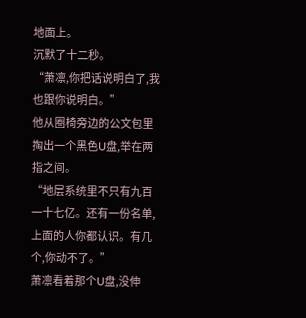地面上。
沉默了十二秒。
“萧凛,你把话说明白了,我也跟你说明白。”
他从圈椅旁边的公文包里掏出一个黑色U盘,举在两指之间。
“地层系统里不只有九百一十七亿。还有一份名单,上面的人你都认识。有几个,你动不了。”
萧凛看着那个U盘,没伸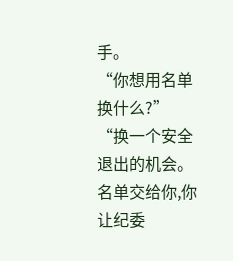手。
“你想用名单换什么?”
“换一个安全退出的机会。名单交给你,你让纪委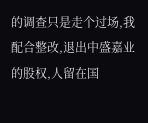的调查只是走个过场,我配合整改,退出中盛嘉业的股权,人留在国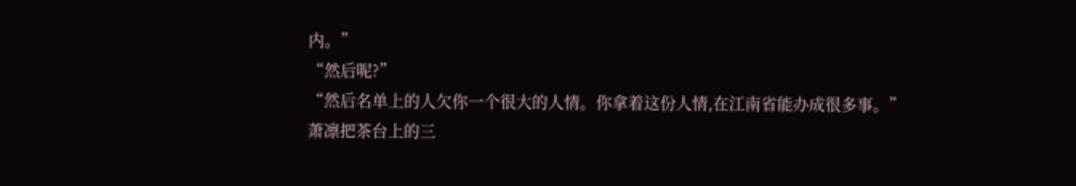内。”
“然后呢?”
“然后名单上的人欠你一个很大的人情。你拿着这份人情,在江南省能办成很多事。”
萧凛把茶台上的三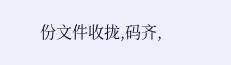份文件收拢,码齐,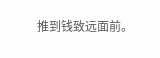推到钱致远面前。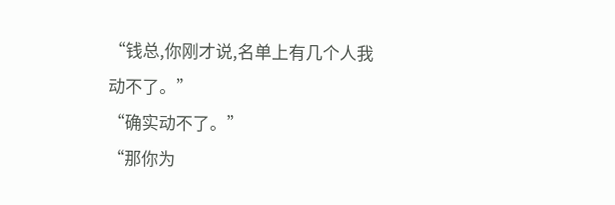“钱总,你刚才说,名单上有几个人我动不了。”
“确实动不了。”
“那你为